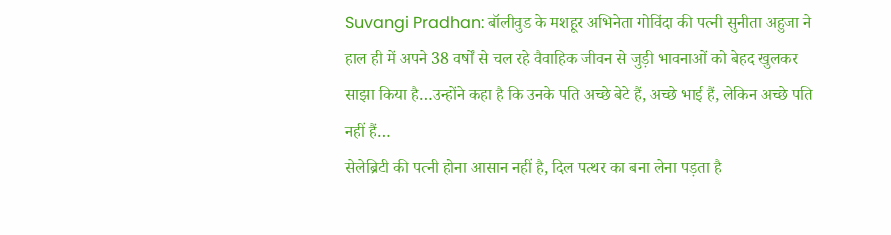Suvangi Pradhan: बॉलीवुड के मशहूर अभिनेता गोविंदा की पत्नी सुनीता अहुजा ने हाल ही में अपने 38 वर्षों से चल रहे वैवाहिक जीवन से जुड़ी भावनाओं को बेहद खुलकर साझा किया है…उन्होंने कहा है कि उनके पति अच्छे बेटे हैं, अच्छे भाई हैं, लेकिन अच्छे पति नहीं हैं…
सेलेब्रिटी की पत्नी होना आसान नहीं है, दिल पत्थर का बना लेना पड़ता है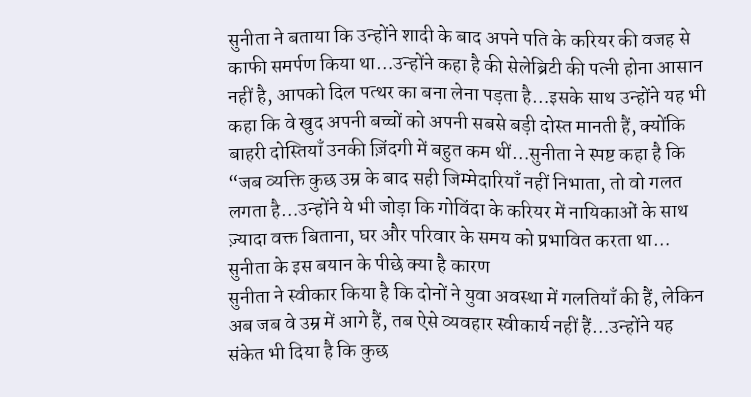सुनीता ने बताया कि उन्होंने शादी के बाद अपने पति के करियर की वजह से काफी समर्पण किया था…उन्होंने कहा है की सेलेब्रिटी की पत्नी होना आसान नहीं है, आपको दिल पत्थर का बना लेना पड़ता है…इसके साथ उन्होंने यह भी कहा कि वे खुद अपनी बच्चों को अपनी सबसे बड़ी दोस्त मानती हैं, क्योंकि बाहरी दोस्तियाँ उनकी ज़िंदगी में बहुत कम थीं…सुनीता ने स्पष्ट कहा है कि “जब व्यक्ति कुछ उम्र के बाद सही जिम्मेदारियाँ नहीं निभाता, तो वो गलत लगता है…उन्होंने ये भी जोड़ा कि गोविंदा के करियर में नायिकाओं के साथ ज़्यादा वक्त बिताना, घर और परिवार के समय को प्रभावित करता था…
सुनीता के इस बयान के पीछे क्या है कारण
सुनीता ने स्वीकार किया है कि दोनों ने युवा अवस्था में गलतियाँ की हैं, लेकिन अब जब वे उम्र में आगे हैं, तब ऐसे व्यवहार स्वीकार्य नहीं हैं…उन्होंने यह संकेत भी दिया है कि कुछ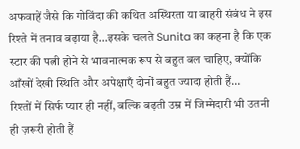अफवाहें जैसे कि गोविंदा की कथित अस्थिरता या बाहरी संबंध ने इस रिश्ते में तनाव बढ़ाया है…इसके चलते Sunita का कहना है कि एक स्टार की पत्नी होने से भावनात्मक रूप से बहुत बल चाहिए, क्योंकि आँखों देखी स्थिति और अपेक्षाएँ दोनों बहुत ज्यादा होती हैं…
रिश्तों में सिर्फ प्यार ही नहीं, बल्कि बढ़ती उम्र में जिम्मेदारी भी उतनी ही ज़रूरी होती हैं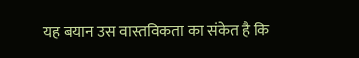यह बयान उस वास्तविकता का संकेत है कि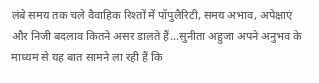लंबे समय तक चले वैवाहिक रिश्तों में पॉपुलैरिटी, समय अभाव, अपेक्षाएं और निजी बदलाव कितने असर डालते हैं…सुनीता अहुजा अपने अनुभव के माध्यम से यह बात सामने ला रही हैं कि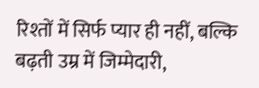रिश्तों में सिर्फ प्यार ही नहीं, बल्कि बढ़ती उम्र में जिम्मेदारी,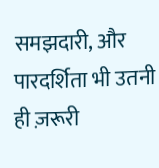समझदारी, और पारदर्शिता भी उतनी ही ज़रूरी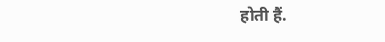होती हैं.